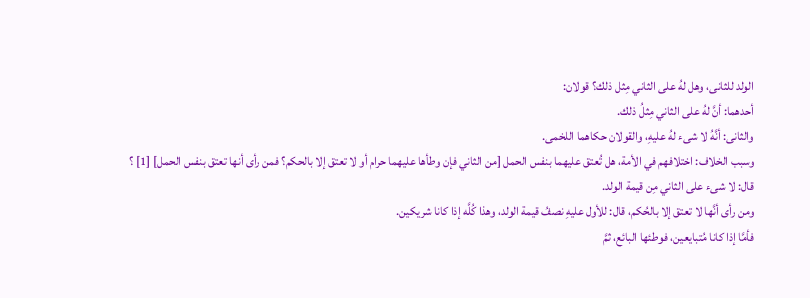الولد للثانى، وهل لهُ على الثاني مِثل ذلك؟ قولان:
أحدهما: أنَّ لهُ على الثاني مِثلُ ذلك.
والثانى: أنَّهُ لا شىء لهُ عليهِ، والقولان حكاهما اللخمى.
وسبب الخلاف: اختلافهم في الأمة، هل تُعتق عليهما بنفس الحمل [من الثاني فإن وطأها عليهما حرام أو لا تعتق إلا بالحكم؟ فمن رأى أنها تعتق بنفس الحمل] [1] ؟
قال: لا شىء على الثاني مِن قيمة الولد.
ومن رأى أنَّها لا تعتق إلا بالحُكم، قال: للأول عليهِ نصفُ قيمة الولد، وهذا كُلَّه إذا كانا شريكين.
فأمَّا إذا كانا مُتبايعين، فوطئها البائع، ثمَّ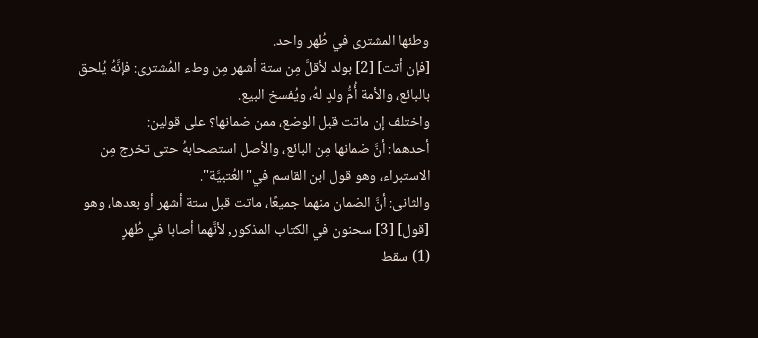وطئها المشترى في طُهر واحد.
[فإن أتت] [2] بولد لأقلَّ مِن ستة أشهر مِن وطء المُشترى: فإنَّهُ يُلحق بالبائع، والأمة أُمُّ ولدٍ لهُ، ويُفسخ البيع.
واختلف إن ماتت قبل الوضع، ممن ضمانها؟ على قولين:
أحدهما: أنَّ ضمانها مِن البائع، والأصل استصحابهُ حتى تخرج مِن الاستبراء، وهو قول ابن القاسم في"العُتبيَّة".
والثانى: أنَّ الضمان منهما جميعًا، ماتت قبل ستة أشهر أو بعدها، وهو [قول] [3] سحنون في الكتاب المذكور, لأنَّهما أصابا في طُهرٍ
(1) سقط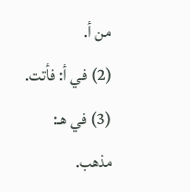من أ.
(2) في أ: فأتت.
(3) في هـ: مذهب.